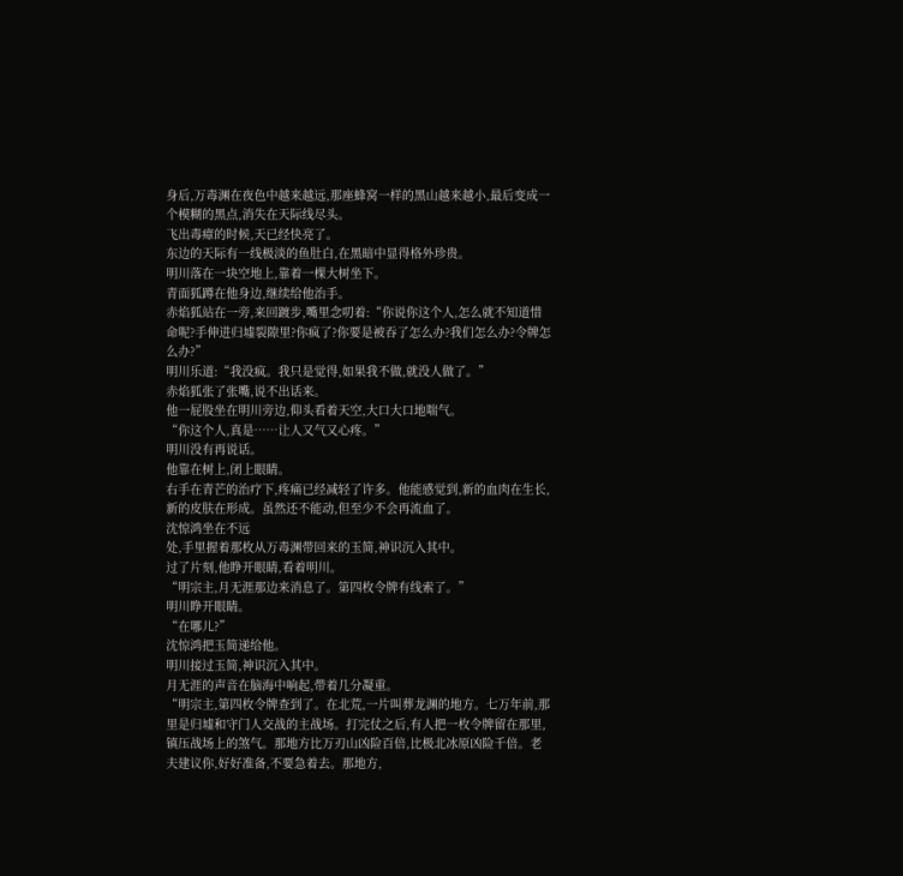身后,万毒渊在夜色中越来越远,那座蜂窝一样的黑山越来越小,最后变成一个模糊的黑点,消失在天际线尽头。
飞出毒瘴的时候,天已经快亮了。
东边的天际有一线极淡的鱼肚白,在黑暗中显得格外珍贵。
明川落在一块空地上,靠着一棵大树坐下。
青面狐蹲在他身边,继续给他治手。
赤焰狐站在一旁,来回踱步,嘴里念叨着:“你说你这个人,怎么就不知道惜命呢?手伸进归墟裂隙里?你疯了?你要是被吞了怎么办?我们怎么办?令牌怎么办?”
明川乐道:“我没疯。我只是觉得,如果我不做,就没人做了。”
赤焰狐张了张嘴,说不出话来。
他一屁股坐在明川旁边,仰头看着天空,大口大口地喘气。
“你这个人,真是……让人又气又心疼。”
明川没有再说话。
他靠在树上,闭上眼睛。
右手在青芒的治疗下,疼痛已经减轻了许多。他能感觉到,新的血肉在生长,新的皮肤在形成。虽然还不能动,但至少不会再流血了。
沈惊鸿坐在不远
处,手里握着那枚从万毒渊带回来的玉简,神识沉入其中。
过了片刻,他睁开眼睛,看着明川。
“明宗主,月无涯那边来消息了。第四枚令牌有线索了。”
明川睁开眼睛。
“在哪儿?”
沈惊鸿把玉简递给他。
明川接过玉简,神识沉入其中。
月无涯的声音在脑海中响起,带着几分凝重。
“明宗主,第四枚令牌查到了。在北荒,一片叫葬龙渊的地方。七万年前,那里是归墟和守门人交战的主战场。打完仗之后,有人把一枚令牌留在那里,镇压战场上的煞气。那地方比万刃山凶险百倍,比极北冰原凶险千倍。老夫建议你,好好准备,不要急着去。那地方,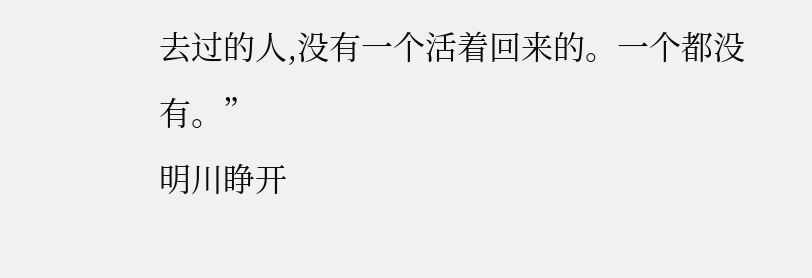去过的人,没有一个活着回来的。一个都没有。”
明川睁开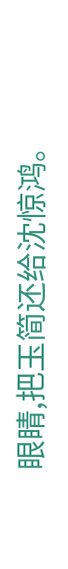眼睛,把玉简还给沈惊鸿。